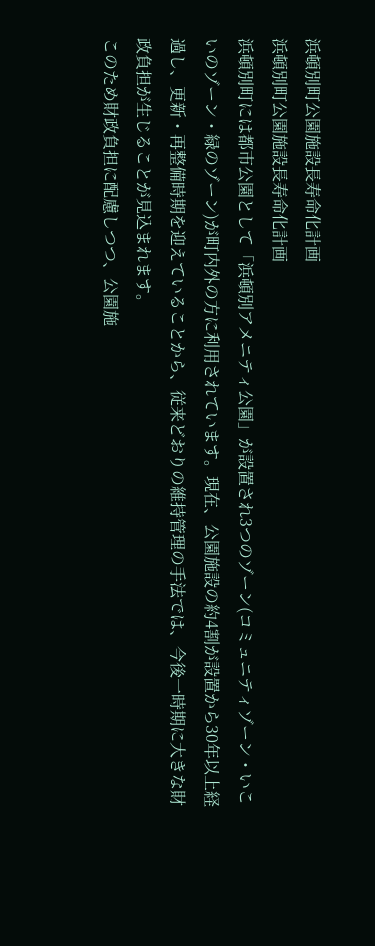浜頓別町公園施設長寿命化計画
浜頓別町公園施設長寿命化計画
浜頓別町には都市公園として「浜頓別アメニティ公園」が設置され3つのゾーン(コミュニティゾーン・いこいのゾーン・緑のゾーン)が町内外の方に利用されています。現在、公園施設の約4割が設置から30年以上経過し、更新・再整備時期を迎えていることから、従来どおりの維持管理の手法では、今後一時期に大きな財政負担が生じることが見込まれます。
このため財政負担に配慮しつつ、公園施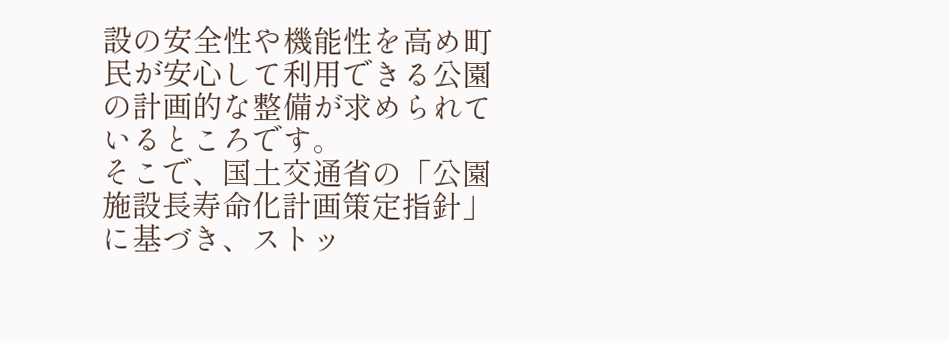設の安全性や機能性を高め町民が安心して利用できる公園の計画的な整備が求められているところです。
そこで、国土交通省の「公園施設長寿命化計画策定指針」に基づき、ストッ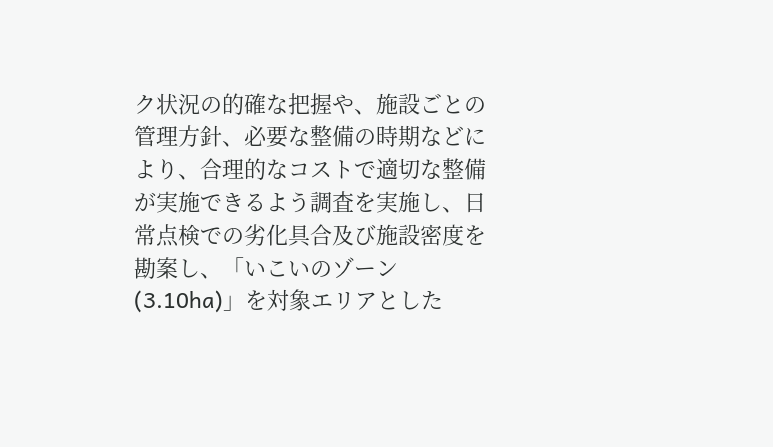ク状況の的確な把握や、施設ごとの管理方針、必要な整備の時期などにより、合理的なコストで適切な整備が実施できるよう調査を実施し、日常点検での劣化具合及び施設密度を勘案し、「いこいのゾーン(3.10ha)」を対象エリアとした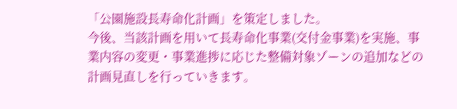「公園施設長寿命化計画」を策定しました。
今後、当該計画を用いて長寿命化事業(交付金事業)を実施、事業内容の変更・事業進捗に応じた整備対象ゾーンの追加などの計画見直しを行っていきます。